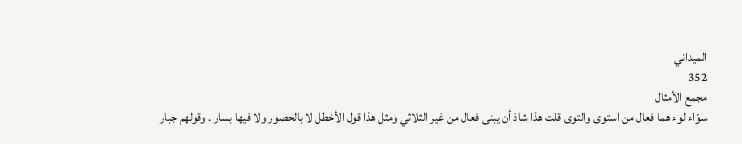الميداني
352
مجمع الأمثال
سوّاء لوء هما فعال من استوى والتوى قلت هذا شاذ أن يبنى فعال من غير الثلاثي ومثل هذا قول الأخطل لا بالحصور ولا فيها بسار . وقولهم جبار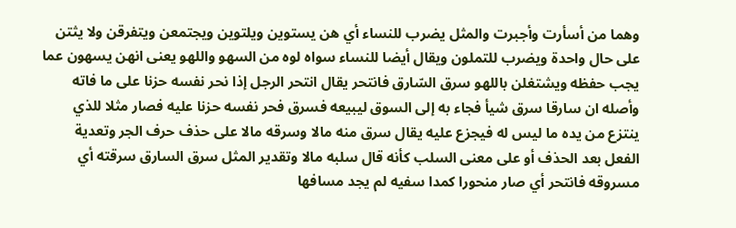وهما من أسأرت وأجبرت والمثل يضرب للنساء أي هن يستوين ويلتوين ويجتمعن ويتفرقن ولا يثتن على حال واحدة ويضرب للتملون ويقال أيضا للنساء سواه لوه من السهو واللهو يعنى انهن يسهون عما يجب حفظه ويشتغلن باللهو سرق السّارق فانتحر يقال انتحر الرجل إذا نحر نفسه حزنا على ما فاته وأصله ان سارقا سرق شيأ فجاء به إلى السوق ليبيعه فسرق فحر نفسه حزنا عليه فصار مثلا للذي ينتزع من يده ما ليس له فيجزع عليه يقال سرق منه مالا وسرقه مالا على حذف حرف الجر وتعدية الفعل بعد الحذف أو على معنى السلب كأنه قال سلبه مالا وتقدير المثل سرق السارق سرقته أي مسروقه فانتحر أي صار منحورا كمدا سفيه لم يجد مسافها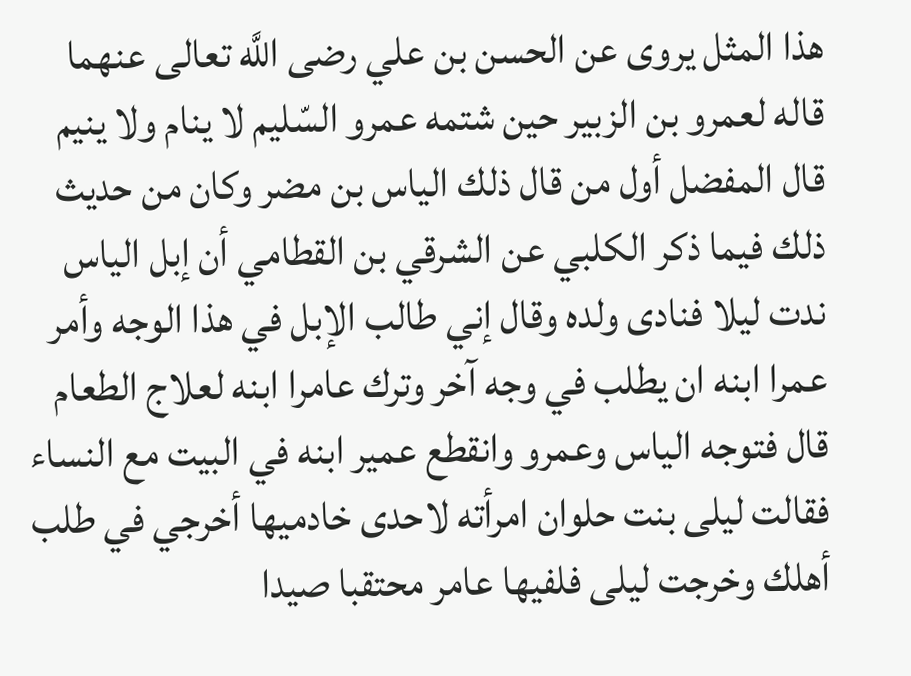هذا المثل يروى عن الحسن بن علي رضى اللَّه تعالى عنهما قاله لعمرو بن الزبير حين شتمه عمرو السّليم لا ينام ولا ينيم قال المفضل أول من قال ذلك الياس بن مضر وكان من حديث ذلك فيما ذكر الكلبي عن الشرقي بن القطامي أن إبل الياس ندت ليلا فنادى ولده وقال إني طالب الإبل في هذا الوجه وأمر عمرا ابنه ان يطلب في وجه آخر وترك عامرا ابنه لعلاج الطعام قال فتوجه الياس وعمرو وانقطع عمير ابنه في البيت مع النساء فقالت ليلى بنت حلوان امرأته لاحدى خادميها أخرجي في طلب أهلك وخرجت ليلى فلفيها عامر محتقبا صيدا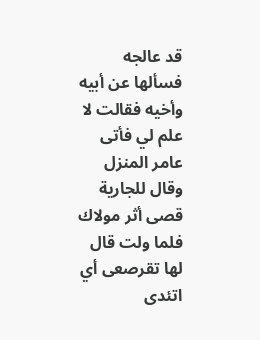قد عالجه فسألها عن أبيه وأخيه فقالت لا علم لي فأتى عامر المنزل وقال للجارية قصى أثر مولاك فلما ولت قال لها تقرصعى أي اتئدى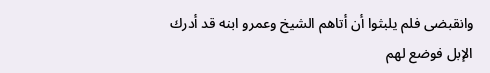وانقبضى فلم يلبثوا أن أتاهم الشيخ وعمرو ابنه قد أدرك الإبل فوضع لهم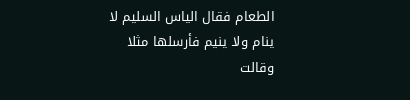الطعام فقال الياس السليم لا ينام ولا ينيم فأرسلها مثلا وقالت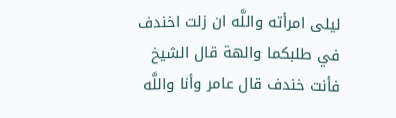ليلى امرأته واللَّه ان زلت اخندف في طلبكما والهة قال الشيخ فأنت خندف قال عامر وأنا واللَّه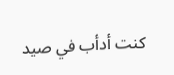كنت أدأب في صيد